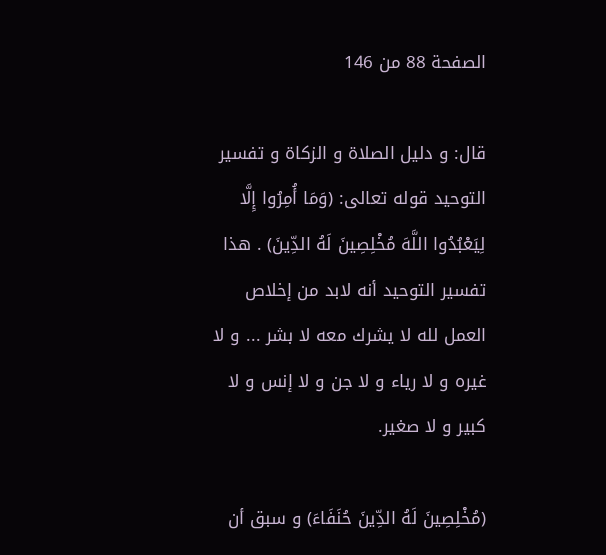الصفحة 88 من 146

قال: و دليل الصلاة و الزكاة و تفسير التوحيد قوله تعالى: (وَمَا أُمِرُوا إِلَّا لِيَعْبُدُوا اللَّهَ مُخْلِصِينَ لَهُ الدِّينَ) . هذا تفسير التوحيد أنه لابد من إخلاص العمل لله لا يشرك معه لا بشر ... و لا غيره و لا رياء و لا جن و لا إنس و لا كبير و لا صغير.

(مُخْلِصِينَ لَهُ الدِّينَ حُنَفَاءَ) و سبق أن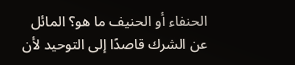الحنفاء أو الحنيف ما هو؟ المائل عن الشرك قاصدًا إلى التوحيد لأن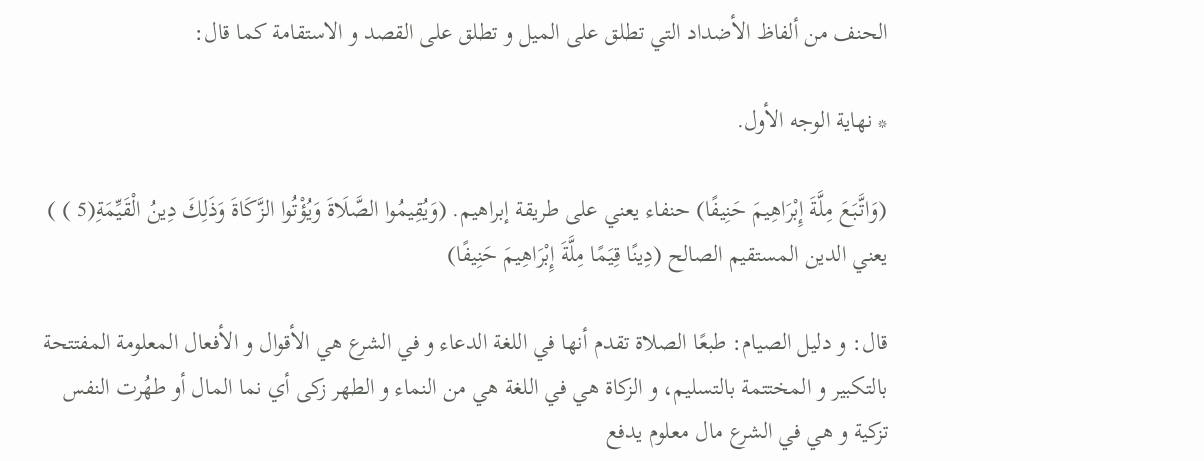الحنف من ألفاظ الأضداد التي تطلق على الميل و تطلق على القصد و الاستقامة كما قال:

* نهاية الوجه الأول.

(وَاتَّبَعَ مِلَّةَ إِبْرَاهِيمَ حَنِيفًا) حنفاء يعني على طريقة إبراهيم. (وَيُقِيمُوا الصَّلَاةَ وَيُؤْتُوا الزَّكَاةَ وَذَلِكَ دِينُ الْقَيِّمَةِ(5 ) ) يعني الدين المستقيم الصالح (دِينًا قِيَمًا مِلَّةَ إِبْرَاهِيمَ حَنِيفًا)

قال: و دليل الصيام: طبعًا الصلاة تقدم أنها في اللغة الدعاء و في الشرع هي الأقوال و الأفعال المعلومة المفتتحة بالتكبير و المختتمة بالتسليم، و الزكاة هي في اللغة هي من النماء و الطهر زكى أي نما المال أو طهُرت النفس تزكية و هي في الشرع مال معلوم يدفع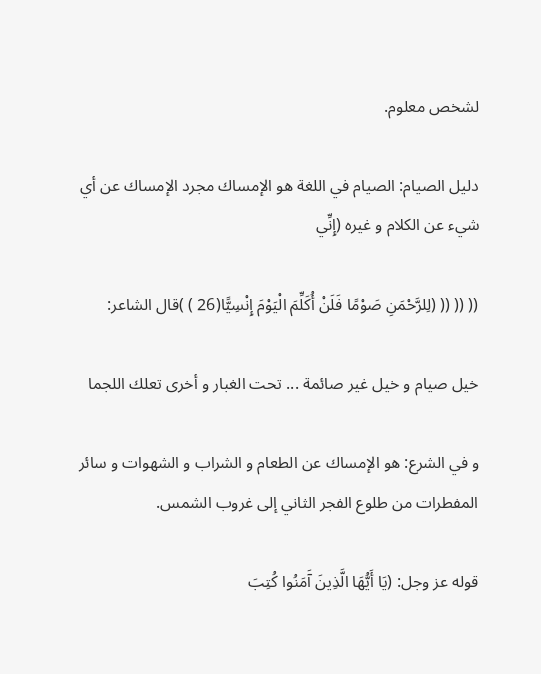لشخص معلوم.

دليل الصيام: الصيام في اللغة هو الإمساك مجرد الإمساك عن أي شيء عن الكلام و غيره (إِنِّي

(( (( (( (لِلرَّحْمَنِ صَوْمًا فَلَنْ أُكَلِّمَ الْيَوْمَ إِنْسِيًّا(26 ) )قال الشاعر:

خيل صيام و خيل غير صائمة ... تحت الغبار و أخرى تعلك اللجما

و في الشرع: هو الإمساك عن الطعام و الشراب و الشهوات و سائر المفطرات من طلوع الفجر الثاني إلى غروب الشمس.

قوله عز وجل: (يَا أَيُّهَا الَّذِينَ آَمَنُوا كُتِبَ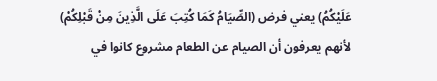عَلَيْكُمُ) يعني فرض (الصِّيَامُ كَمَا كُتِبَ عَلَى الَّذِينَ مِنْ قَبْلِكُمْ) لأنهم يعرفون أن الصيام عن الطعام مشروع كانوا في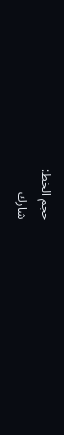حجم الخط:
شارك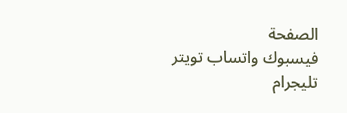الصفحة
فيسبوك واتساب تويتر تليجرام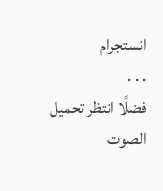انستجرام
. . .
فضلًا انتظر تحميل الصوت